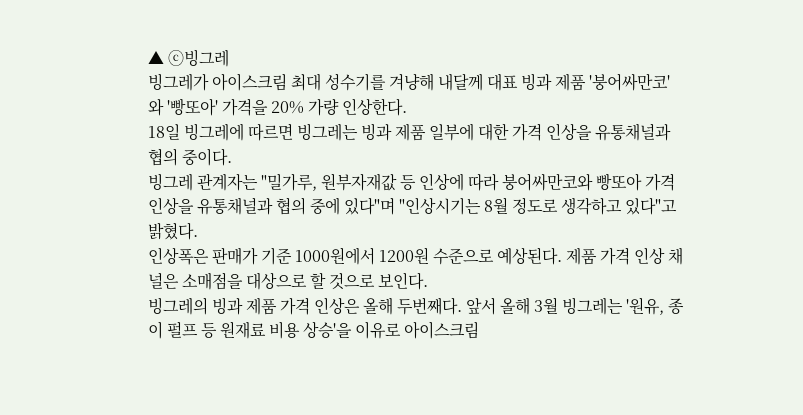▲ ⓒ빙그레
빙그레가 아이스크림 최대 성수기를 겨냥해 내달께 대표 빙과 제품 '붕어싸만코'와 '빵또아' 가격을 20% 가량 인상한다.
18일 빙그레에 따르면 빙그레는 빙과 제품 일부에 대한 가격 인상을 유통채널과 협의 중이다.
빙그레 관계자는 "밀가루, 원부자재값 등 인상에 따라 붕어싸만코와 빵또아 가격 인상을 유통채널과 협의 중에 있다"며 "인상시기는 8월 정도로 생각하고 있다"고 밝혔다.
인상폭은 판매가 기준 1000원에서 1200원 수준으로 예상된다. 제품 가격 인상 채널은 소매점을 대상으로 할 것으로 보인다.
빙그레의 빙과 제품 가격 인상은 올해 두번째다. 앞서 올해 3월 빙그레는 '원유, 종이 펄프 등 원재료 비용 상승'을 이유로 아이스크림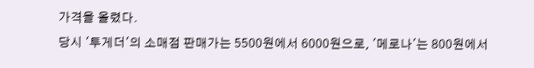가격을 올렸다.
당시 '투게더'의 소매점 판매가는 5500원에서 6000원으로, '메로나'는 800원에서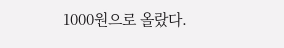1000원으로 올랐다.